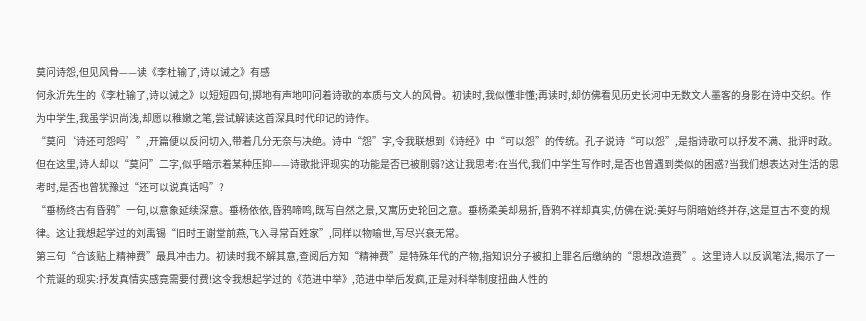莫问诗怨,但见风骨——读《李杜输了,诗以诫之》有感
何永沂先生的《李杜输了,诗以诫之》以短短四句,掷地有声地叩问着诗歌的本质与文人的风骨。初读时,我似懂非懂;再读时,却仿佛看见历史长河中无数文人墨客的身影在诗中交织。作为中学生,我虽学识尚浅,却愿以稚嫩之笔,尝试解读这首深具时代印记的诗作。
“莫问‘诗还可怨吗’”,开篇便以反问切入,带着几分无奈与决绝。诗中“怨”字,令我联想到《诗经》中“可以怨”的传统。孔子说诗“可以怨”,是指诗歌可以抒发不满、批评时政。但在这里,诗人却以“莫问”二字,似乎暗示着某种压抑——诗歌批评现实的功能是否已被削弱?这让我思考:在当代,我们中学生写作时,是否也曾遇到类似的困惑?当我们想表达对生活的思考时,是否也曾犹豫过“还可以说真话吗”?
“垂杨终古有昏鸦”一句,以意象延续深意。垂杨依依,昏鸦啼鸣,既写自然之景,又寓历史轮回之意。垂杨柔美却易折,昏鸦不祥却真实,仿佛在说:美好与阴暗始终并存,这是亘古不变的规律。这让我想起学过的刘禹锡“旧时王谢堂前燕,飞入寻常百姓家”,同样以物喻世,写尽兴衰无常。
第三句“合该贴上精神费”最具冲击力。初读时我不解其意,查阅后方知“精神费”是特殊年代的产物,指知识分子被扣上罪名后缴纳的“思想改造费”。这里诗人以反讽笔法,揭示了一个荒诞的现实:抒发真情实感竟需要付费!这令我想起学过的《范进中举》,范进中举后发疯,正是对科举制度扭曲人性的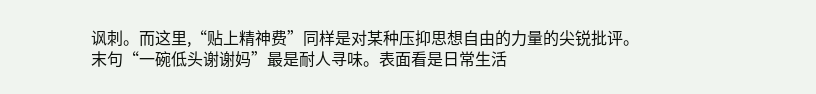讽刺。而这里,“贴上精神费”同样是对某种压抑思想自由的力量的尖锐批评。
末句“一碗低头谢谢妈”最是耐人寻味。表面看是日常生活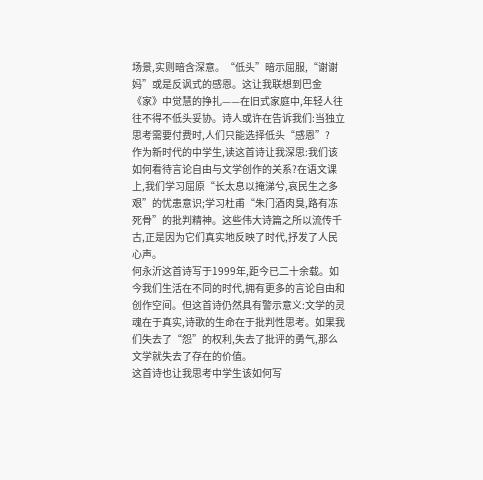场景,实则暗含深意。“低头”暗示屈服,“谢谢妈”或是反讽式的感恩。这让我联想到巴金《家》中觉慧的挣扎——在旧式家庭中,年轻人往往不得不低头妥协。诗人或许在告诉我们:当独立思考需要付费时,人们只能选择低头“感恩”?
作为新时代的中学生,读这首诗让我深思:我们该如何看待言论自由与文学创作的关系?在语文课上,我们学习屈原“长太息以掩涕兮,哀民生之多艰”的忧患意识;学习杜甫“朱门酒肉臭,路有冻死骨”的批判精神。这些伟大诗篇之所以流传千古,正是因为它们真实地反映了时代,抒发了人民心声。
何永沂这首诗写于1999年,距今已二十余载。如今我们生活在不同的时代,拥有更多的言论自由和创作空间。但这首诗仍然具有警示意义:文学的灵魂在于真实,诗歌的生命在于批判性思考。如果我们失去了“怨”的权利,失去了批评的勇气,那么文学就失去了存在的价值。
这首诗也让我思考中学生该如何写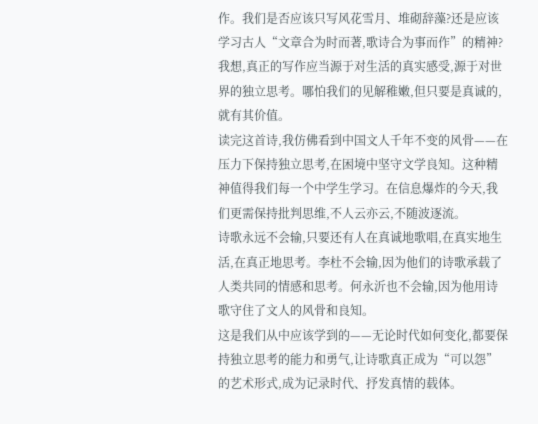作。我们是否应该只写风花雪月、堆砌辞藻?还是应该学习古人“文章合为时而著,歌诗合为事而作”的精神?我想,真正的写作应当源于对生活的真实感受,源于对世界的独立思考。哪怕我们的见解稚嫩,但只要是真诚的,就有其价值。
读完这首诗,我仿佛看到中国文人千年不变的风骨——在压力下保持独立思考,在困境中坚守文学良知。这种精神值得我们每一个中学生学习。在信息爆炸的今天,我们更需保持批判思维,不人云亦云,不随波逐流。
诗歌永远不会输,只要还有人在真诚地歌唱,在真实地生活,在真正地思考。李杜不会输,因为他们的诗歌承载了人类共同的情感和思考。何永沂也不会输,因为他用诗歌守住了文人的风骨和良知。
这是我们从中应该学到的——无论时代如何变化,都要保持独立思考的能力和勇气,让诗歌真正成为“可以怨”的艺术形式,成为记录时代、抒发真情的载体。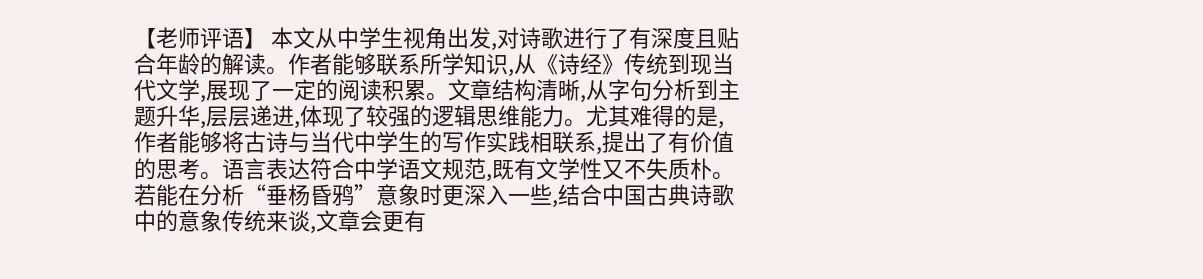【老师评语】 本文从中学生视角出发,对诗歌进行了有深度且贴合年龄的解读。作者能够联系所学知识,从《诗经》传统到现当代文学,展现了一定的阅读积累。文章结构清晰,从字句分析到主题升华,层层递进,体现了较强的逻辑思维能力。尤其难得的是,作者能够将古诗与当代中学生的写作实践相联系,提出了有价值的思考。语言表达符合中学语文规范,既有文学性又不失质朴。若能在分析“垂杨昏鸦”意象时更深入一些,结合中国古典诗歌中的意象传统来谈,文章会更有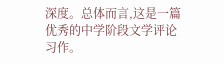深度。总体而言,这是一篇优秀的中学阶段文学评论习作。